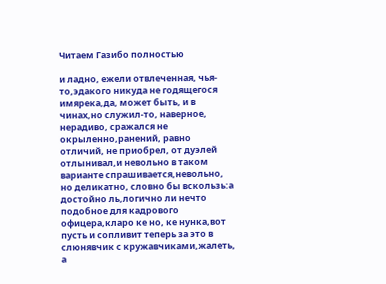Читаем Газибо полностью

и ладно, ежели отвлеченная, чья-то,эдакого никуда не годящегося имярека,да, может быть, и в чинах,но служил-то, наверное, нерадиво, сражался не окрыленно,ранений, равно отличий, не приобрел, от дуэлей отлынивал,и невольно в таком варианте спрашивается,невольно, но деликатно, словно бы вскользь:а достойно ль,логично ли нечто подобное для кадрового офицера,кларо ке но, ке нунка,вот пусть и сопливит теперь за это в слюнявчик с кружавчиками,жалеть, а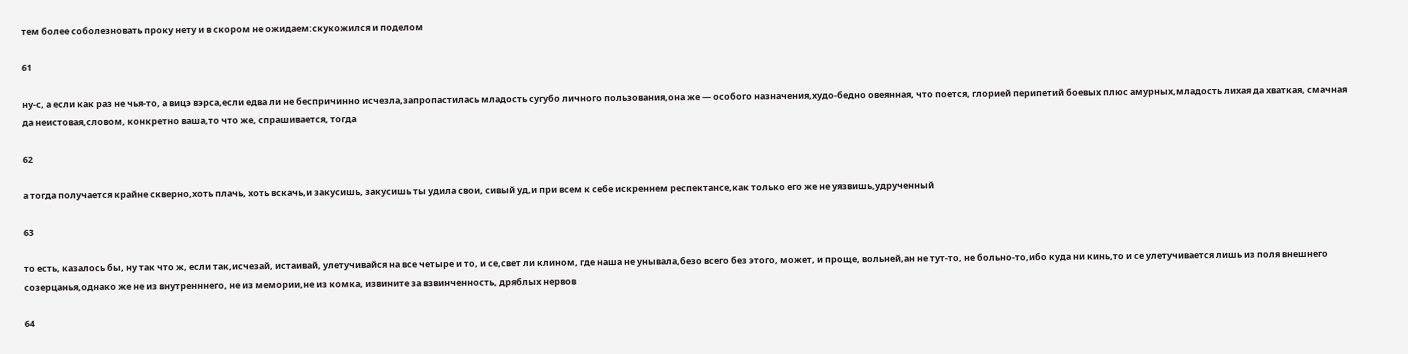тем более соболезновать проку нету и в скором не ожидаем:скукожился и поделом

61

ну-с, а если как раз не чья-то, а вицэ вэрса,если едва ли не беспричинно исчезла,запропастилась младость сугубо личного пользования,она же — особого назначения,худо-бедно овеянная, что поется, глорией перипетий боевых плюс амурных,младость лихая да хваткая, смачная да неистовая,словом, конкретно ваша,то что же, спрашивается, тогда

62

а тогда получается крайне скверно,хоть плачь, хоть вскачь,и закусишь, закусишь ты удила свои, сивый уд,и при всем к себе искреннем респектансе,как только его же не уязвишь,удрученный

63

то есть, казалось бы, ну так что ж, если так,исчезай, истаивай, улетучивайся на все четыре и то, и се,свет ли клином, где наша не унывала,безо всего без этого, может, и проще, вольней,ан не тут-то, не больно-то,ибо куда ни кинь,то и се улетучивается лишь из поля внешнего созерцанья,однако же не из внутренннего, не из мемории,не из комка, извините за взвинченность, дряблых нервов

64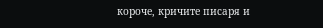короче, кричите писаря и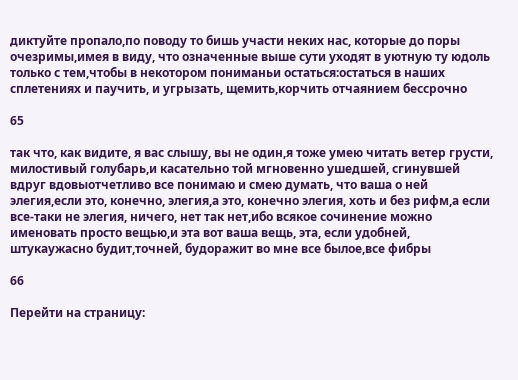диктуйте пропало,по поводу то бишь участи неких нас, которые до поры очезримы,имея в виду, что означенные выше сути уходят в уютную ту юдоль только с тем,чтобы в некотором пониманьи остаться:остаться в наших сплетениях и паучить, и угрызать, щемить,корчить отчаянием бессрочно

65

так что, как видите, я вас слышу, вы не один,я тоже умею читать ветер грусти, милостивый голубарь,и касательно той мгновенно ушедшей, сгинувшей вдруг вдовыотчетливо все понимаю и смею думать, что ваша о ней элегия,если это, конечно, элегия,а это, конечно элегия, хоть и без рифм,а если все-таки не элегия, ничего, нет так нет,ибо всякое сочинение можно именовать просто вещью,и эта вот ваша вещь, эта, если удобней, штукаужасно будит,точней, будоражит во мне все былое,все фибры

66

Перейти на страницу: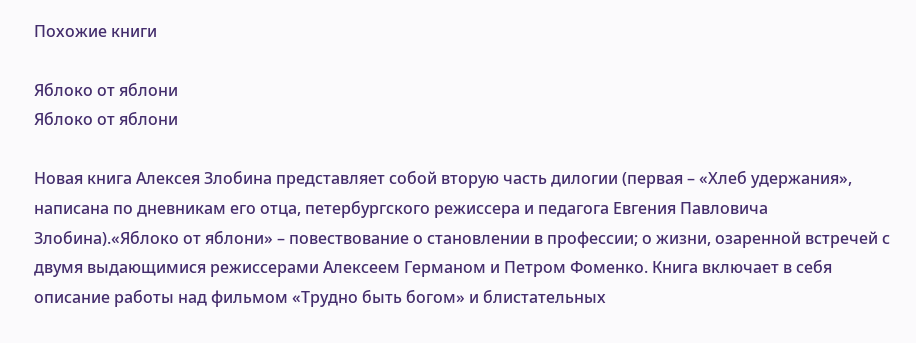Похожие книги

Яблоко от яблони
Яблоко от яблони

Новая книга Алексея Злобина представляет собой вторую часть дилогии (первая – «Хлеб удержания», написана по дневникам его отца, петербургского режиссера и педагога Евгения Павловича Злобина).«Яблоко от яблони» – повествование о становлении в профессии; о жизни, озаренной встречей с двумя выдающимися режиссерами Алексеем Германом и Петром Фоменко. Книга включает в себя описание работы над фильмом «Трудно быть богом» и блистательных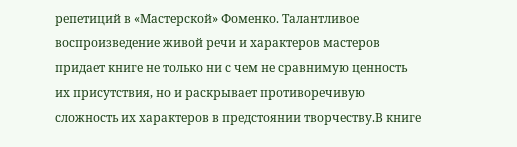репетиций в «Мастерской» Фоменко. Талантливое воспроизведение живой речи и характеров мастеров придает книге не только ни с чем не сравнимую ценность их присутствия, но и раскрывает противоречивую сложность их характеров в предстоянии творчеству.В книге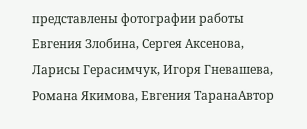представлены фотографии работы Евгения Злобина, Сергея Аксенова, Ларисы Герасимчук, Игоря Гневашева, Романа Якимова, Евгения ТаранаАвтор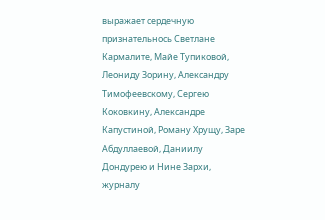выражает сердечную признательнось Светлане Кармалите, Майе Тупиковой, Леониду Зорину, Александру Тимофеевскому, Сергею Коковкину, Александре Капустиной, Роману Хрущу, Заре Абдуллаевой, Даниилу Дондурею и Нине Зархи, журналу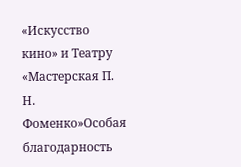«Искусство кино» и Театру «Мастерская П. Н. Фоменко»Особая благодарность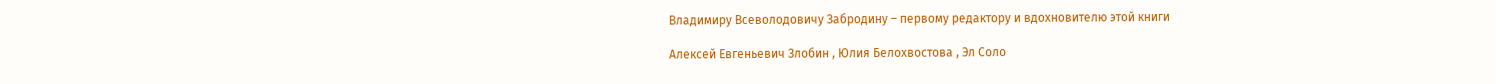Владимиру Всеволодовичу Забродину – первому редактору и вдохновителю этой книги

Алексей Евгеньевич Злобин , Юлия Белохвостова , Эл Соло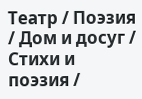Театр / Поэзия / Дом и досуг / Стихи и поэзия /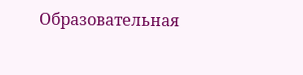Образовательная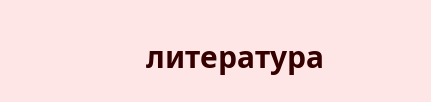литература